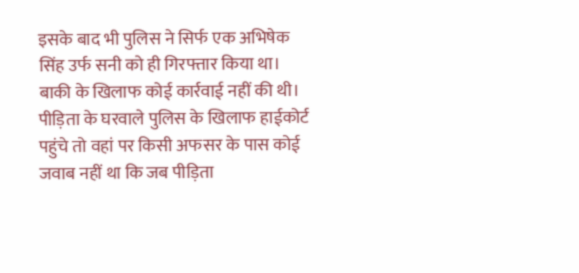इसके बाद भी पुलिस ने सिर्फ एक अभिषेक सिंह उर्फ सनी को ही गिरफ्तार किया था। बाकी के खिलाफ कोई कार्रवाई नहीं की थी। पीड़िता के घरवाले पुलिस के खिलाफ हाईकोर्ट पहुंचे तो वहां पर किसी अफसर के पास कोई जवाब नहीं था कि जब पीड़िता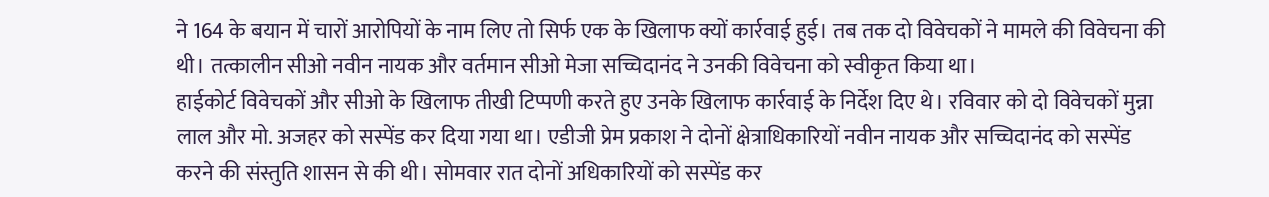ने 164 के बयान में चारों आरोपियों के नाम लिए तो सिर्फ एक के खिलाफ क्यों कार्रवाई हुई। तब तक दो विवेचकों ने मामले की विवेचना की थी। तत्कालीन सीओ नवीन नायक और वर्तमान सीओ मेजा सच्चिदानंद ने उनकी विवेचना को स्वीकृत किया था।
हाईकोर्ट विवेचकों और सीओ के खिलाफ तीखी टिप्पणी करते हुए उनके खिलाफ कार्रवाई के निर्देश दिए थे। रविवार को दो विवेचकों मुन्ना लाल और मो. अजहर को सस्पेंड कर दिया गया था। एडीजी प्रेम प्रकाश ने दोनों क्षेत्राधिकारियों नवीन नायक और सच्चिदानंद को सस्पेंड करने की संस्तुति शासन से की थी। सोमवार रात दोनों अधिकारियों को सस्पेंड कर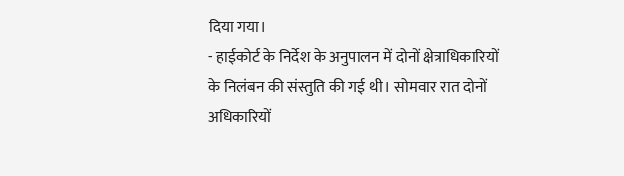दिया गया।
- हाईकोर्ट के निर्देश के अनुपालन में दोनों क्षेत्राधिकारियों के निलंबन की संस्तुति की गई थी। सोमवार रात दोनों अधिकारियों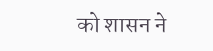को शासन ने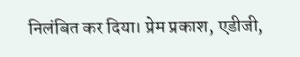निलंबित कर दिया। प्रेम प्रकाश, एडीजी,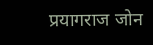प्रयागराज जोन